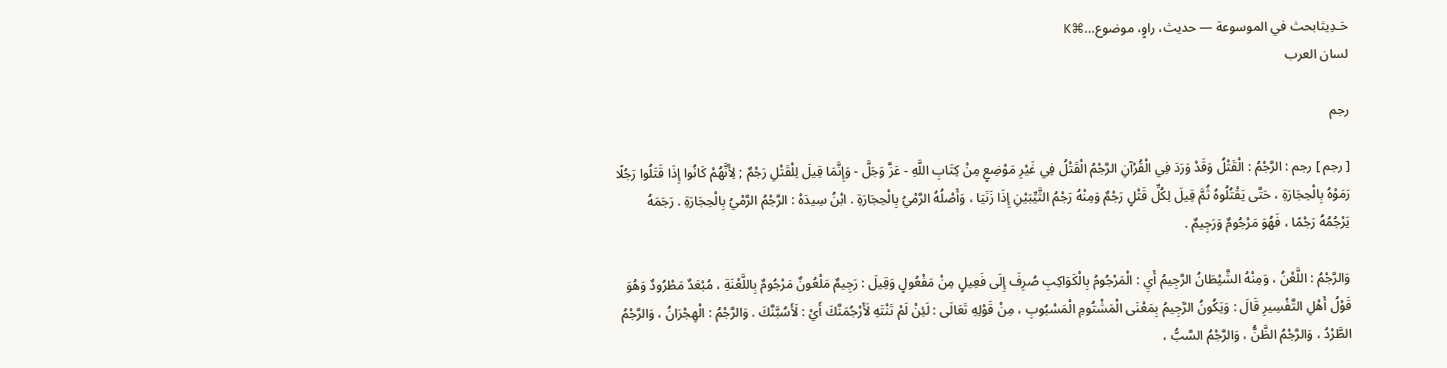حَـدِيثابحث في الموسوعة — حديث، راوٍ، موضوع…⌘K
لسان العرب

رجم

[ رجم ] رجم : الرَّجْمُ : الْقَتْلُ وَقَدْ وَرَدَ فِي الْقُرْآنِ الرَّجْمُ الْقَتْلُ فِي غَيْرِ مَوْضِعٍ مِنْ كِتَابِ اللَّهِ - عَزَّ وَجَلَّ - وَإِنَّمَا قِيلَ لِلْقَتْلِ رَجْمٌ ; لِأَنَّهُمْ كَانُوا إِذَا قَتَلُوا رَجُلًا رَمَوْهُ بِالْحِجَارَةِ ، حَتَّى يَقْتُلُوهُ ثُمَّ قِيلَ لِكُلِّ قَتْلٍ رَجْمٌ وَمِنْهُ رَجْمُ الثَّيِّبَيْنِ إِذَا زَنَيَا ، وَأَصْلُهُ الرَّمْيُ بِالْحِجَارَةِ . ابْنُ سِيدَهْ : الرَّجْمُ الرَّمْيُ بِالْحِجَارَةِ . رَجَمَهُ يَرْجُمُهُ رَجْمًا ، فَهُوَ مَرْجُومٌ وَرَجِيمٌ .

وَالرَّجْمُ : اللَّعْنُ ، وَمِنْهُ الشَّيْطَانُ الرَّجِيمُ أَيِ : الْمَرْجُومُ بِالْكَوَاكِبِ صُرِفَ إِلَى فَعِيلٍ مِنْ مَفْعُولٍ وَقِيلَ : رَجِيمٌ مَلْعُونٌ مَرْجُومٌ بِاللَّعْنَةِ ، مُبْعَدٌ مَطْرُودٌ وَهُوَ قَوْلُ أَهْلِ التَّفْسِيرِ قَالَ : وَيَكُونُ الرَّجِيمُ بِمَعْنَى الْمَشْتُومِ الْمَسْبُوبِ ، مِنْ قَوْلِهِ تَعَالَى : لَئِنْ لَمْ تَنْتَهِ لَأَرْجُمَنَّكَ أَيْ : لَأَسُبَّنَّكَ . وَالرَّجْمُ : الْهِجْرَانُ ، وَالرَّجْمُ الطَّرْدُ ، وَالرَّجْمُ الظَّنُّ ، وَالرَّجْمُ السَّبُّ ،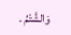وَالشَّتْمُ .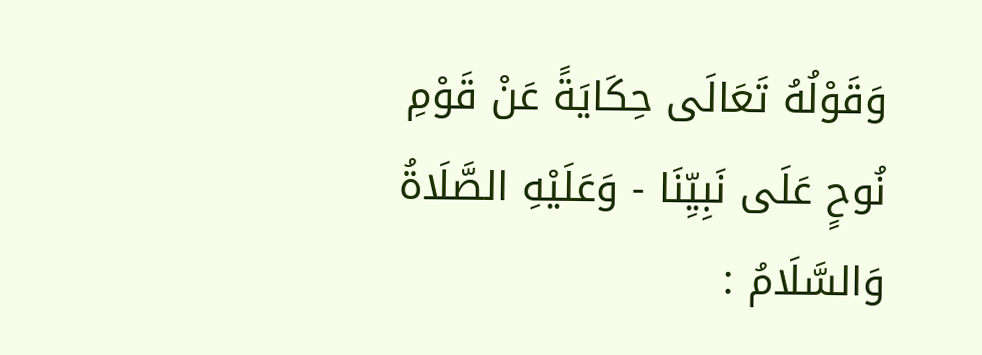وَقَوْلُهُ تَعَالَى حِكَايَةً عَنْ قَوْمِ نُوحٍ عَلَى نَبِيِّنَا - وَعَلَيْهِ الصَّلَاةُ وَالسَّلَامُ :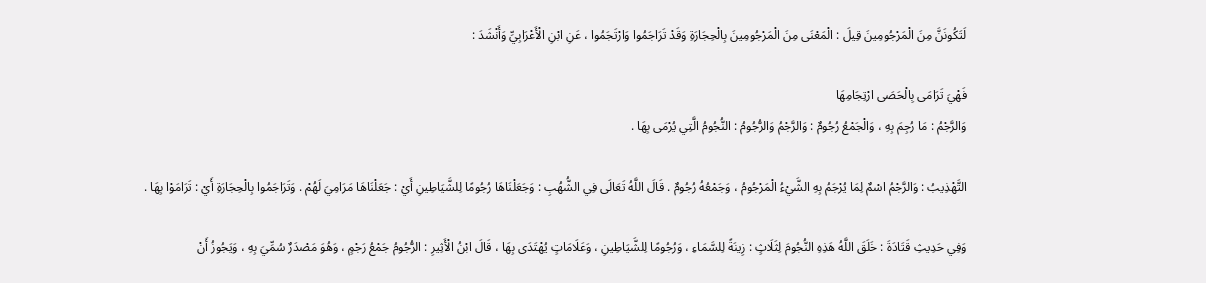لَتَكُونَنَّ مِنَ الْمَرْجُومِينَ قِيلَ : الْمَعْنَى مِنَ الْمَرْجُومِينَ بِالْحِجَارَةِ وَقَدْ تَرَاجَمُوا وَارْتَجَمُوا ، عَنِ ابْنِ الْأَعْرَابِيِّ وَأَنْشَدَ :

فَهْيَ تَرَامَى بِالْحَصَى ارْتِجَامِهَا
وَالرَّجْمُ : مَا رُجِمَ بِهِ ، وَالْجَمْعُ رُجُومٌ : وَالرَّجْمُ وَالرُّجُومُ : النُّجُومُ الَّتِي يُرْمَى بِهَا .

التَّهْذِيبُ : وَالرَّجْمُ اسْمٌ لِمَا يُرْجَمُ بِهِ الشَّيْءُ الْمَرْجُومُ ، وَجَمْعُهُ رُجُومٌ . قَالَ اللَّهُ تَعَالَى فِي الشُّهُبِ : وَجَعَلْنَاهَا رُجُومًا لِلشَّيَاطِينِ أَيْ : جَعَلْنَاهَا مَرَامِيَ لَهُمْ . وَتَرَاجَمُوا بِالْحِجَارَةِ أَيْ : تَرَامَوْا بِهَا .

وَفِي حَدِيثِ قَتَادَةَ : خَلَقَ اللَّهُ هَذِهِ النُّجُومَ لِثَلَاثٍ : زِينَةً لِلسَّمَاءِ ، وَرُجُومًا لِلشَّيَاطِينِ ، وَعَلَامَاتٍ يُهْتَدَى بِهَا ، قَالَ ابْنُ الْأَثِيرِ : الرُّجُومُ جَمْعُ رَجْمٍ ، وَهُوَ مَصْدَرٌ سُمِّيَ بِهِ ، وَيَجُوزُ أَنْ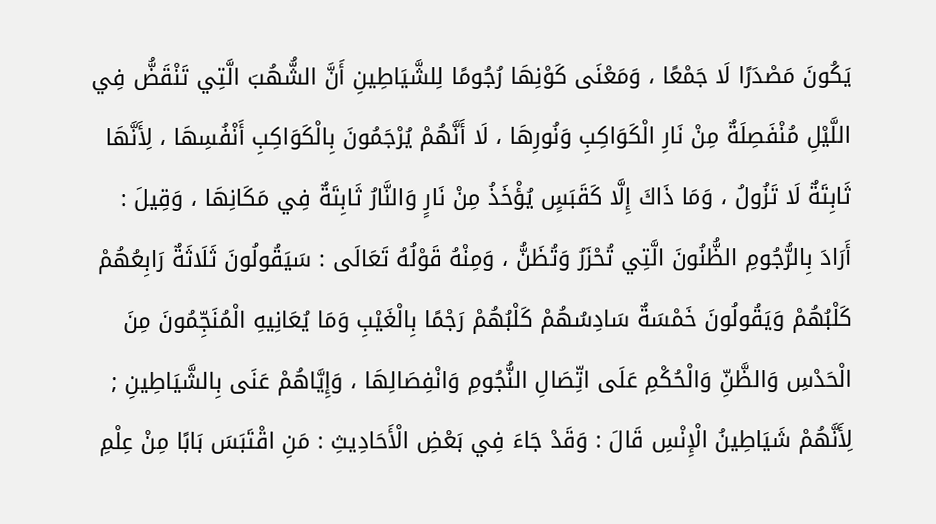يَكُونَ مَصْدَرًا لَا جَمْعًا ، وَمَعْنَى كَوْنِهَا رُجُومًا لِلشَّيَاطِينِ أَنَّ الشُّهُبَ الَّتِي تَنْقَضُّ فِي اللَّيْلِ مُنْفَصِلَةٌ مِنْ نَارِ الْكَوَاكِبِ وَنُورِهَا ، لَا أَنَّهُمْ يُرْجَمُونَ بِالْكَوَاكِبِ أَنْفُسِهَا ، لِأَنَّهَا ثَابِتَةٌ لَا تَزُولُ ، وَمَا ذَاكَ إِلَّا كَقَبَسٍ يُؤْخَذُ مِنْ نَارٍ وَالنَّارُ ثَابِتَةٌ فِي مَكَانِهَا ، وَقِيلَ : أَرَادَ بِالرُّجُومِ الظُّنُونَ الَّتِي تُحْزَرُ وَتُظَنُّ ، وَمِنْهُ قَوْلُهُ تَعَالَى : سَيَقُولُونَ ثَلَاثَةٌ رَابِعُهُمْ كَلْبُهُمْ وَيَقُولُونَ خَمْسَةٌ سَادِسُهُمْ كَلْبُهُمْ رَجْمًا بِالْغَيْبِ وَمَا يُعَانِيهِ الْمُنَجِّمُونَ مِنَ الْحَدْسِ وَالظَّنِّ وَالْحُكْمِ عَلَى اتِّصَالِ النُّجُومِ وَانْفِصَالِهَا ، وَإِيَّاهُمْ عَنَى بِالشَّيَاطِينِ ; لِأَنَّهُمْ شَيَاطِينُ الْإِنْسِ قَالَ : وَقَدْ جَاءَ فِي بَعْضِ الْأَحَادِيثِ : مَنِ اقْتَبَسَ بَابًا مِنْ عِلْمِ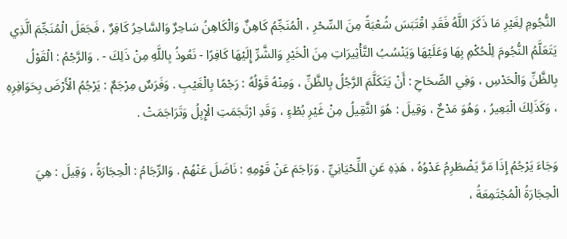النُّجُومِ لِغَيْرِ مَا ذَكَرَ اللَّهُ فَقَدِ اقْتَبَسَ شُعْبَةً مِنَ السِّحْرِ ، الْمُنَجِّمُ كَاهِنٌ وَالْكَاهِنُ سَاحِرٌ وَالسَّاحِرُ كَافِرٌ ، فَجَعَلَ الْمُنَجِّمَ الَّذِي يَتَعَلَّمُ النُّجُومَ لِلْحُكْمِ بِهَا وَعَلَيْهَا وَيَنْسُبُ التَّأْثِيرَاتِ مِنَ الْخَيْرِ وَالشَّرِّ إِلَيْهَا كَافِرًا - نَعُوذُ بِاللَّهِ مِنْ ذَلِكَ - . وَالرَّجْمُ : الْقَوْلُ بِالظَّنِّ وَالْحَدْسِ ، وَفِي الصِّحَاحِ : أَنْ يَتَكَلَّمَ الرَّجُلُ بِالظَّنِّ ، وَمِنْهُ قَوْلُهُ : رَجْمًا بِالْغَيْبِ . وَفَرَسٌ مِرْجَمٌ : يَرْجُمُ الْأَرْضَ بِحَوَافِرِهِ ، وَكَذَلِكَ الْبَعِيرُ ، وَهُوَ مَدْحٌ ، وَقِيلَ : هُوَ الثَّقِيلُ مِنْ غَيْرِ بُطْءٍ ، وَقَدِ ارْتَجَمَتِ الْإِبِلُ وَتَرَاجَمَتْ .

وَجَاءَ يَرْجُمُ إِذَا مَرَّ يَضْطَرِمُ عَدْوُهُ ، هَذِهِ عَنِ اللِّحْيَانِيِّ . وَرَاجَمَ عَنْ قَوْمِهِ : نَاضَلَ عَنْهُمْ . وَالرِّجَامُ : الْحِجَارَةُ ، وَقِيلَ : هِيَ الْحِجَارَةُ الْمُجْتَمِعَةُ ،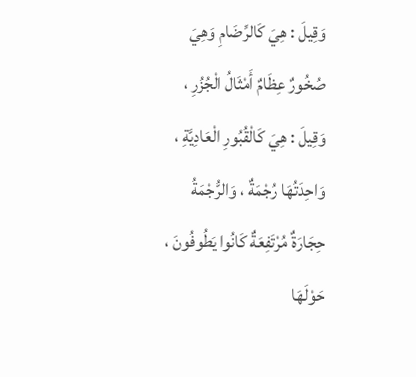وَقِيلَ : هِيَ كَالرِّضَامِ وَهِيَ صُخُورٌ عِظَامٌ أَمْثَالُ الْجُزُرِ ، وَقِيلَ : هِيَ كَالْقُبُورِ الْعَادِيَّةِ ، وَاحِدَتُهَا رُجْمَةٌ ، وَالرُّجْمَةُ حِجَارَةٌ مُرْتَفِعَةٌ كَانُوا يَطُوفُونَ ، حَوْلَهَا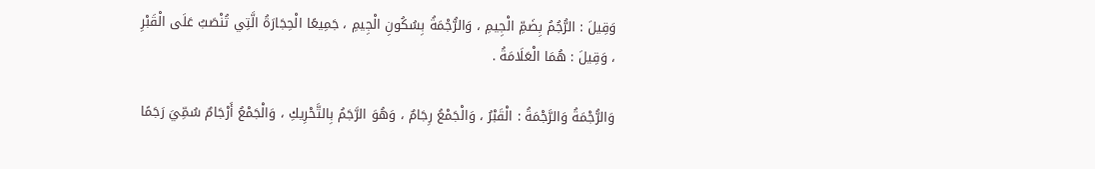وَقِيلَ : الرُّجُمُ بِضَمِّ الْجِيمِ ، وَالرُّجْمَةُ بِسُكُونِ الْجِيمِ ، جَمِيعًا الْحِجَارَةُ الَّتِي تُنْصَبُ عَلَى الْقَبْرِ ، وَقِيلَ : هُمَا الْعَلَامَةُ .

وَالرُّجْمَةُ وَالرَّجْمَةُ : الْقَبْرُ ، وَالْجَمْعُ رِجَامٌ ، وَهُوَ الرَّجَمُ بِالتَّحْرِيكِ ، وَالْجَمْعُ أَرْجَامٌ سُمِّيَ رَجَمًا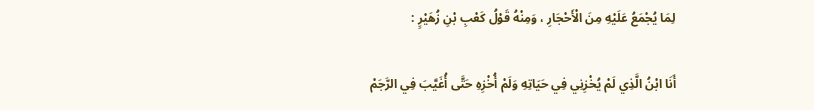لِمَا يُجْمَعُ عَلَيْهِ مِنَ الْأَحْجَارِ ، وَمِنْهُ قَوْلُ كَعْبِ بْنِ زُهَيْرٍ :

أَنَا ابْنُ الَّذِي لَمْ يُخْزِنِي فِي حَيَاتِهِ وَلَمْ أُخْزِهِ حَتَّى أُغَيَّبَ فِي الرَّجَمْ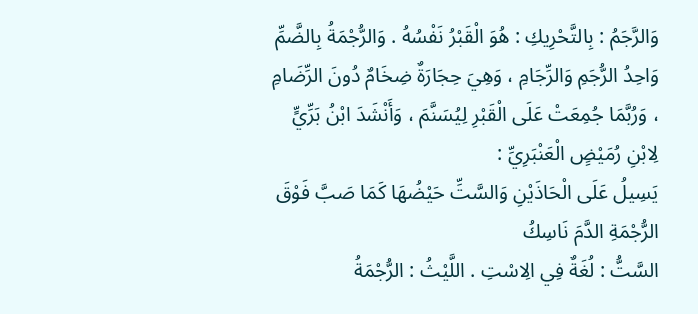وَالرَّجَمُ : بِالتَّحْرِيكِ : هُوَ الْقَبْرُ نَفْسُهُ . وَالرُّجْمَةُ بِالضَّمِّ وَاحِدُ الرُّجَمِ وَالرِّجَامِ ، وَهِيَ حِجَارَةٌ ضِخَامٌ دُونَ الرِّضَامِ ، وَرُبَّمَا جُمِعَتْ عَلَى الْقَبْرِ لِيُسَنَّمَ ، وَأَنْشَدَ ابْنُ بَرِّيٍّ لِابْنِ رُمَيْضٍ الْعَنْبَرِيِّ :
يَسِيلُ عَلَى الْحَاذَيْنِ وَالسَّتِّ حَيْضُهَا كَمَا صَبَّ فَوْقَ الرُّجْمَةِ الدَّمَ نَاسِكُ
السَّتُّ : لُغَةٌ فِي الِاسْتِ . اللَّيْثُ : الرُّجْمَةُ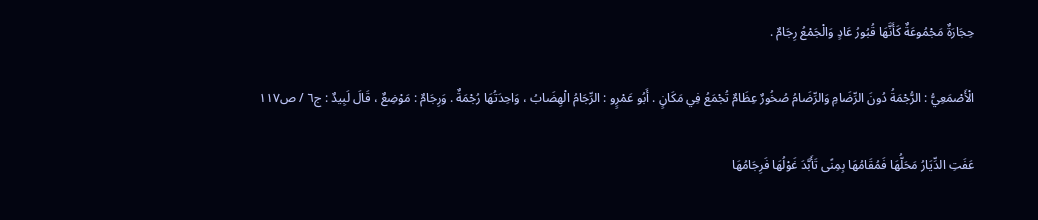حِجَارَةٌ مَجْمُوعَةٌ كَأَنَّهَا قُبُورُ عَادٍ وَالْجَمْعُ رِجَامٌ .

الْأَصْمَعِيُّ : الرُّجْمَةُ دُونَ الرِّضَامِ وَالرِّضَامُ صُخُورٌ عِظَامٌ تُجْمَعُ فِي مَكَانٍ . أَبُو عَمْرٍو : الرِّجَامُ الْهِضَابُ ، وَاحِدَتُهَا رُجْمَةٌ . وَرِجَامٌ : مَوْضِعٌ ، قَالَ لَبِيدٌ : ج٦ / ص١١٧

عَفَتِ الدِّيَارُ مَحَلُّهَا فَمُقَامُهَا بِمِنًى تَأَبَّدَ غَوْلُهَا فَرِجَامُهَا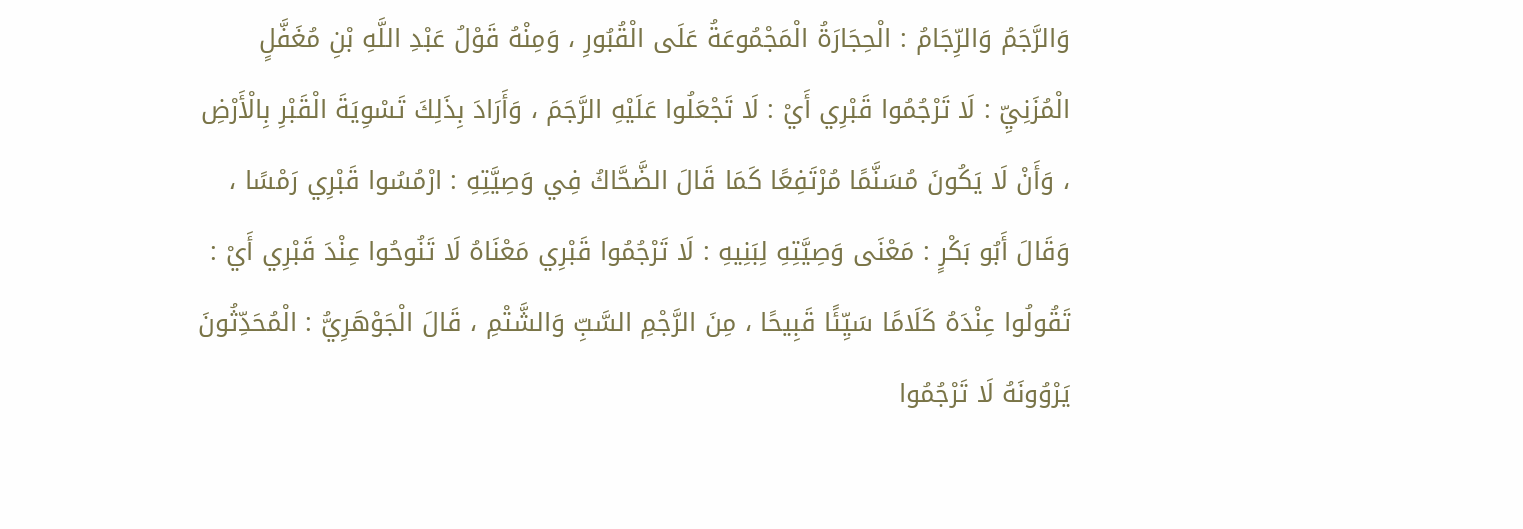وَالرَّجَمُ وَالرِّجَامُ : الْحِجَارَةُ الْمَجْمُوعَةُ عَلَى الْقُبُورِ ، وَمِنْهُ قَوْلُ عَبْدِ اللَّهِ بْنِ مُغَفَّلٍ الْمُزَنِيِّ : لَا تَرْجُمُوا قَبْرِي أَيْ : لَا تَجْعَلُوا عَلَيْهِ الرَّجَمَ ، وَأَرَادَ بِذَلِكَ تَسْوِيَةَ الْقَبْرِ بِالْأَرْضِ ، وَأَنْ لَا يَكُونَ مُسَنَّمًا مُرْتَفِعًا كَمَا قَالَ الضَّحَّاكُ فِي وَصِيَّتِهِ : ارْمُسُوا قَبْرِي رَمْسًا ، وَقَالَ أَبُو بَكْرٍ : مَعْنَى وَصِيَّتِهِ لِبَنِيهِ : لَا تَرْجُمُوا قَبْرِي مَعْنَاهُ لَا تَنُوحُوا عِنْدَ قَبْرِي أَيْ : تَقُولُوا عِنْدَهُ كَلَامًا سَيِّئًا قَبِيحًا ، مِنَ الرَّجْمِ السَّبِّ وَالشَّتْمِ ، قَالَ الْجَوْهَرِيُّ : الْمُحَدِّثُونَ يَرْوُونَهُ لَا تَرْجُمُوا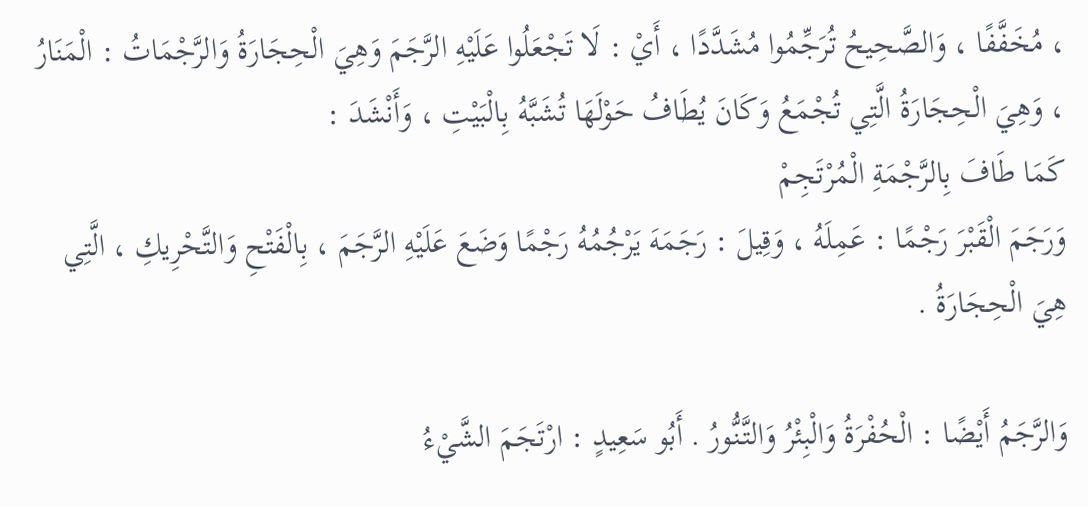، مُخَفَّفًا ، وَالصَّحِيحُ تُرَجِّمُوا مُشَدَّدًا ، أَيْ : لَا تَجْعَلُوا عَلَيْهِ الرَّجَمَ وَهِيَ الْحِجَارَةُ وَالرَّجْمَاتُ : الْمَنَارُ ، وَهِيَ الْحِجَارَةُ الَّتِي تُجْمَعُ وَكَانَ يُطَافُ حَوْلَهَا تُشَبَّهُ بِالْبَيْتِ ، وَأَنْشَدَ :
كَمَا طَافَ بِالرَّجْمَةِ الْمُرْتَجِمْ
وَرَجَمَ الْقَبْرَ رَجْمًا : عَمِلَهُ ، وَقِيلَ : رَجَمَهَ يَرْجُمُهُ رَجْمًا وَضَعَ عَلَيْهِ الرَّجَمَ ، بِالْفَتْحِ وَالتَّحْرِيكِ ، الَّتِي هِيَ الْحِجَارَةُ .

وَالرَّجَمُ أَيْضًا : الْحُفْرَةُ وَالْبِئْرُ وَالتَّنُّورُ . أَبُو سَعِيدٍ : ارْتَجَمَ الشَّيْءُ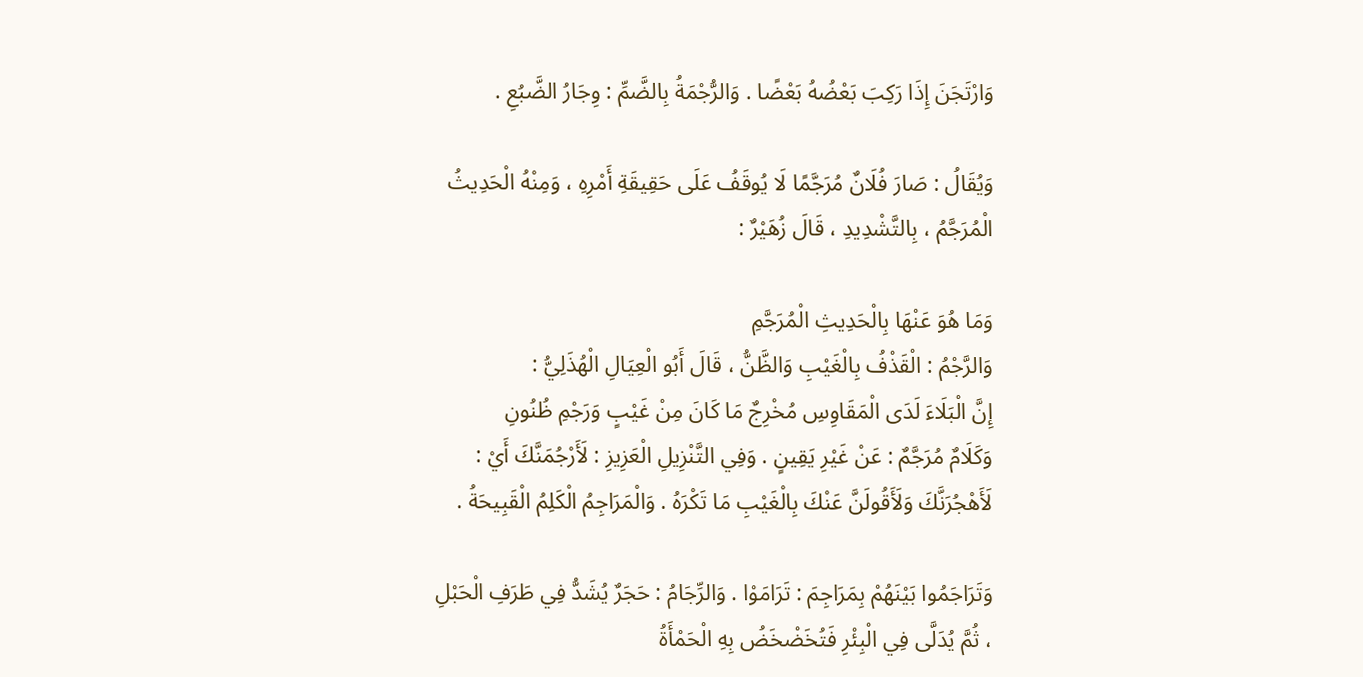وَارْتَجَنَ إِذَا رَكِبَ بَعْضُهُ بَعْضًا . وَالرُّجْمَةُ بِالضَّمِّ : وِجَارُ الضَّبُعِ .

وَيُقَالُ : صَارَ فُلَانٌ مُرَجَّمًا لَا يُوقَفُ عَلَى حَقِيقَةِ أَمْرِهِ ، وَمِنْهُ الْحَدِيثُ الْمُرَجَّمُ ، بِالتَّشْدِيدِ ، قَالَ زُهَيْرٌ :

وَمَا هُوَ عَنْهَا بِالْحَدِيثِ الْمُرَجَّمِ
وَالرَّجْمُ : الْقَذْفُ بِالْغَيْبِ وَالظَّنُّ ، قَالَ أَبُو الْعِيَالِ الْهُذَلِيُّ :
إِنَّ الْبَلَاءَ لَدَى الْمَقَاوِسِ مُخْرِجٌ مَا كَانَ مِنْ غَيْبٍ وَرَجْمِ ظُنُونِ
وَكَلَامٌ مُرَجَّمٌ : عَنْ غَيْرِ يَقِينٍ . وَفِي التَّنْزِيلِ الْعَزِيزِ : لَأَرْجُمَنَّكَ أَيْ : لَأَهْجُرَنَّكَ وَلَأَقُولَنَّ عَنْكَ بِالْغَيْبِ مَا تَكْرَهُ . وَالْمَرَاجِمُ الْكَلِمُ الْقَبِيحَةُ .

وَتَرَاجَمُوا بَيْنَهُمْ بِمَرَاجِمَ : تَرَامَوْا . وَالرِّجَامُ : حَجَرٌ يُشَدُّ فِي طَرَفِ الْحَبْلِ ، ثُمَّ يُدَلَّى فِي الْبِئْرِ فَتُخَضْخَضُ بِهِ الْحَمْأَةُ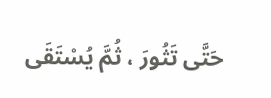حَتَّى تَثُورَ ، ثُمَّ يُسْتَقَى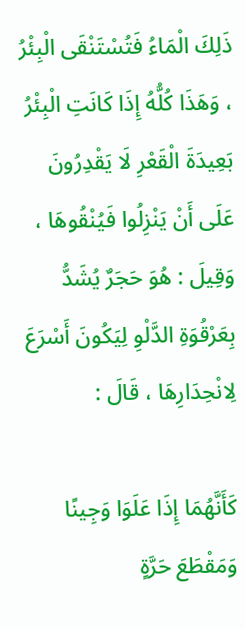ذَلِكَ الْمَاءُ فَتُسْتَنْقَى الْبِئْرُ ، وَهَذَا كُلُّهُ إِذَا كَانَتِ الْبِئْرُ بَعِيدَةَ الْقَعْرِ لَا يَقْدِرُونَ عَلَى أَنْ يَنْزِلُوا فَيُنْقُوهَا ، وَقِيلَ : هُوَ حَجَرٌ يُشَدُّ بِعَرْقُوَةِ الدَّلْوِ لِيَكُونَ أَسْرَعَ لِانْحِدَارِهَا ، قَالَ :

كَأَنَّهُمَا إِذَا عَلَوَا وَجِينًا وَمَقْطَعَ حَرَّةٍ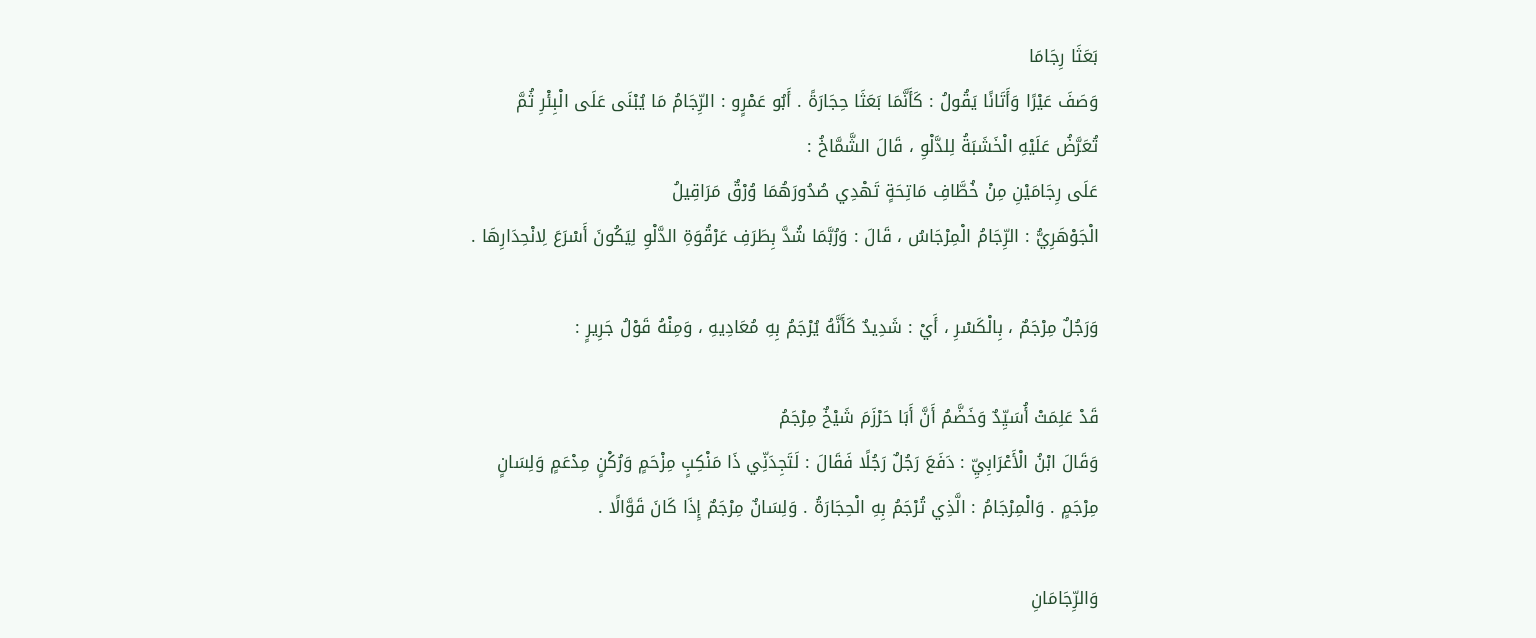بَعَثَا رِجَامَا
وَصَفَ عَيْرًا وَأَتَانًا يَقُولُ : كَأَنَّمَا بَعَثَا حِجَارَةً . أَبُو عَمْرٍو : الرِّجَامُ مَا يُبْنَى عَلَى الْبِئْرِ ثُمَّ تُعَرَّضُ عَلَيْهِ الْخَشَبَةُ لِلدَّلْوِ ، قَالَ الشَّمَّاخُ :
عَلَى رِجَامَيْنِ مِنْ خُطَّافِ مَاتِحَةٍ تَهْدِي صُدُورَهُمَا وُرْقٌ مَرَاقِيلُ
الْجَوْهَرِيُّ : الرِّجَامُ الْمِرْجَاسُ ، قَالَ : وَرُبَّمَا شُدَّ بِطَرَفِ عَرْقُوَةِ الدَّلْوِ لِيَكُونَ أَسْرَعَ لِانْحِدَارِهَا .

وَرَجُلٌ مِرْجَمٌ ، بِالْكَسْرِ ، أَيْ : شَدِيدٌ كَأَنَّهُ يُرْجَمُ بِهِ مُعَادِيهِ ، وَمِنْهُ قَوْلُ جَرِيرٍ :

قَدْ عَلِمَتْ أُسَيِّدٌ وَخَضَّمُ أَنَّ أَبَا حَرْزَمَ شَيْخٌ مِرْجَمُ
وَقَالَ ابْنُ الْأَعْرَابِيِّ : دَفَعَ رَجُلٌ رَجُلًا فَقَالَ : لَتَجِدَنِّي ذَا مَنْكِبٍ مِزْحَمٍ وَرُكْنٍ مِدْعَمٍ وَلِسَانٍ مِرْجَمٍ . وَالْمِرْجَامُ : الَّذِي تُرْجَمُ بِهِ الْحِجَارَةُ . وَلِسَانٌ مِرْجَمٌ إِذَا كَانَ قَوَّالًا .

وَالرِّجَامَانِ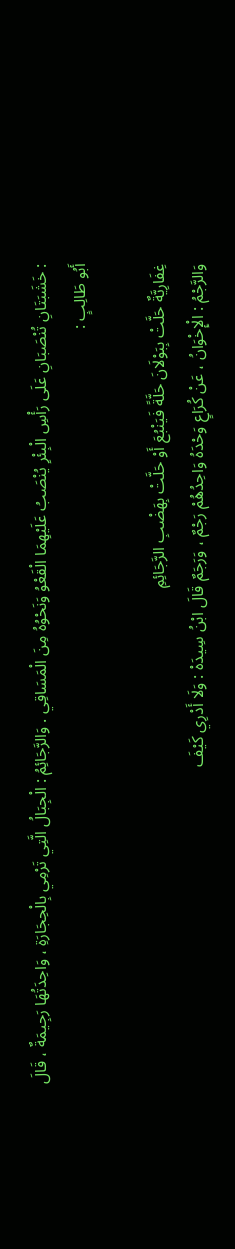: خَشَبَتَانِ تُنْصَبَانِ عَلَى رَأْسِ الْبِئْرِ يُنْصَبُ عَلَيْهِمَا الْقَعْوُ وَنَحْوُهُ مِنَ الْمَسَاقِي . وَالرَّجَائِمُ : الْجِبَالُ الَّتِي تَرْمِي بِالْحِجَارَةِ ، وَاحِدَتُهَا رَجِيمَةٌ ، قَالَ أَبُو طَالِبٍ :

غِفَارِيَّةٌ حَلَّتْ بِبَوْلَانَ حَلَّةً فَيَنْبُعَ أَوْ حَلَّتْ بِهَضْبِ الرَّجَائِمِ
وَالرَّجْمُ : الْإِخْوَانُ ، عَنْ كُرَاعٍ وَحْدَهُ وَاحِدُهُمْ رَجْمٌ ، وَرَجَمٌ قَالَ ابْنُ سِيدَهْ : وَلَا أَدْرِي كَيْفَ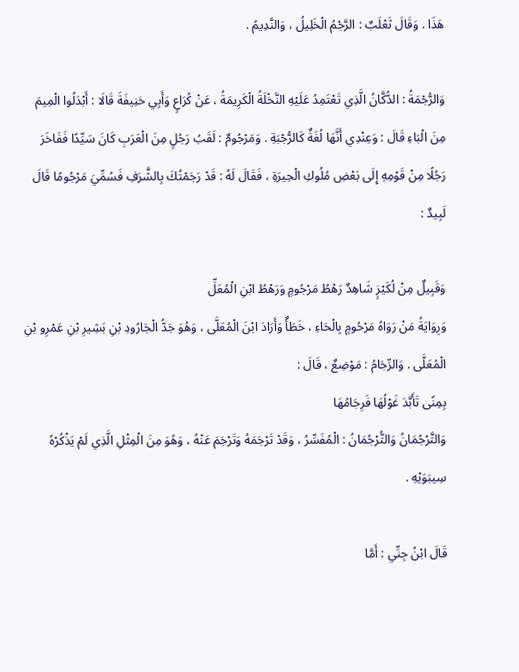هَذَا . وَقَالَ ثَعْلَبٌ : الرَّجْمُ الْخَلِيلُ ، وَالنَّدِيمُ .

وَالرُّجْمَةُ : الدُّكَّانُ الَّذِي تَعْتَمِدُ عَلَيْهِ النَّخْلَةُ الْكَرِيمَةُ ، عَنْ كُرَاعٍ وَأَبِي حَنِيفَةَ قَالَا : أَبْدَلُوا الْمِيمَ مِنَ الْبَاءِ قَالَ : وَعِنْدِي أَنَّهَا لُغَةٌ كَالرُّجْبَةِ . وَمَرْجُومٌ : لَقَبُ رَجُلٍ مِنَ الْعَرَبِ كَانَ سَيِّدًا فَفَاخَرَ رَجُلًا مِنْ قَوْمِهِ إِلَى بَعْضِ مُلُوكِ الْحِيرَةِ ، فَقَالَ لَهُ : قَدْ رَجَمْتُكَ بِالشَّرَفِ فَسُمِّيَ مَرْجُومًا قَالَ لَبِيدٌ :

وَقَبِيلٌ مِنْ لُكَيْزٍ شَاهِدٌ رَهْطُ مَرْجُومٍ وَرَهْطُ ابْنِ الْمُعَلِّ
وَرِوَايَةُ مَنْ رَوَاهُ مَرْحُومٍ بِالْحَاءِ ، خَطَأٌ وَأَرَادَ ابْنَ الْمُعَلَّى ، وَهُوَ جَدُّ الْجَارُودِ بْنِ بَشِيرِ بْنِ عَمْرِو بْنِ الْمُعَلَّى . وَالرِّجَامُ : مَوْضِعٌ ، قَالَ :
بِمِنًى تَأَبَّدَ غَوْلُهَا فَرِجَامُهَا
وَالتَّرْجُمَانُ وَالتُّرْجُمَانُ : الْمُفَسِّرُ ، وَقَدْ تَرْجَمَهُ وَتَرْجَمَ عَنْهُ ، وَهُوَ مِنَ الْمِثْلِ الَّذِي لَمْ يَذْكُرْهُ سِيبَوَيْهِ .

قَالَ ابْنُ جِنِّي : أَمَّا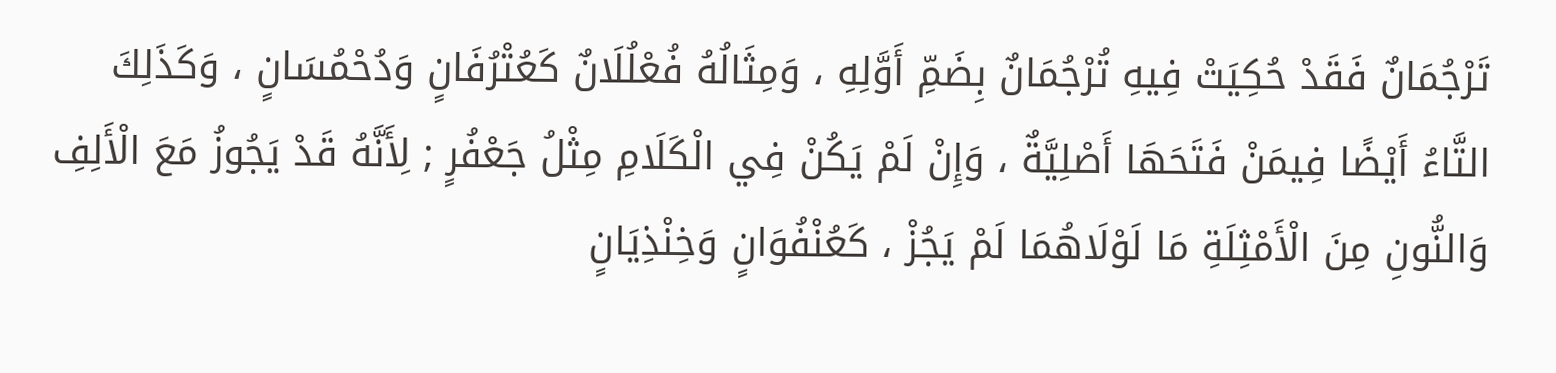تَرْجُمَانٌ فَقَدْ حُكِيَتْ فِيهِ تُرْجُمَانٌ بِضَمِّ أَوَّلِهِ ، وَمِثَالُهُ فُعْلُلَانٌ كَعُتْرُفَانٍ وَدُحْمُسَانٍ ، وَكَذَلِكَ التَّاءُ أَيْضًا فِيمَنْ فَتَحَهَا أَصْلِيَّةٌ ، وَإِنْ لَمْ يَكُنْ فِي الْكَلَامِ مِثْلُ جَعْفُرٍ ; لِأَنَّهُ قَدْ يَجُوزُ مَعَ الْأَلِفِ وَالنُّونِ مِنَ الْأَمْثِلَةِ مَا لَوْلَاهُمَا لَمْ يَجُزْ ، كَعُنْفُوَانٍ وَخِنْذِيَانٍ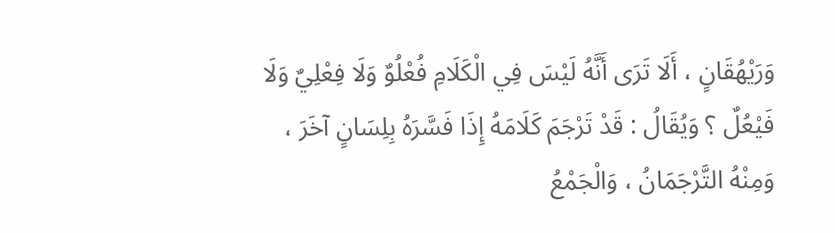وَرَيْهُقَانٍ ، أَلَا تَرَى أَنَّهُ لَيْسَ فِي الْكَلَامِ فُعْلُوٌ وَلَا فِعْلِيٌ وَلَا فَيْعُلٌ ؟ وَيُقَالُ : قَدْ تَرْجَمَ كَلَامَهُ إِذَا فَسَّرَهُ بِلِسَانٍ آخَرَ ، وَمِنْهُ التَّرْجَمَانُ ، وَالْجَمْعُ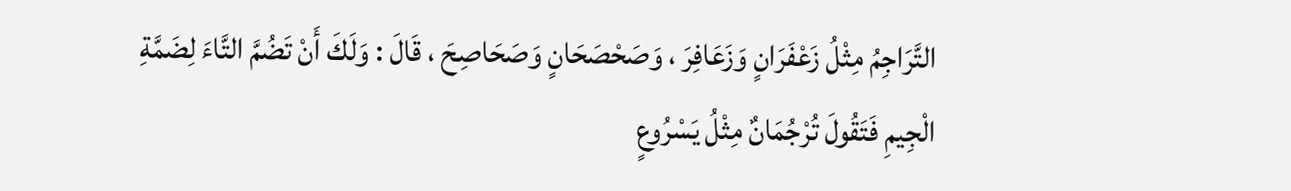التَّرَاجِمُ مِثْلُ زَعْفَرَانٍ وَزَعَافِرَ ، وَصَحْصَحَانٍ وَصَحَاصِحَ ، قَالَ : وَلَكَ أَنْ تَضُمَّ التَّاءَ لِضَمَّةِ الْجِيمِ فَتَقُولَ تُرْجُمَانٌ مِثْلُ يَسْرُوعٍ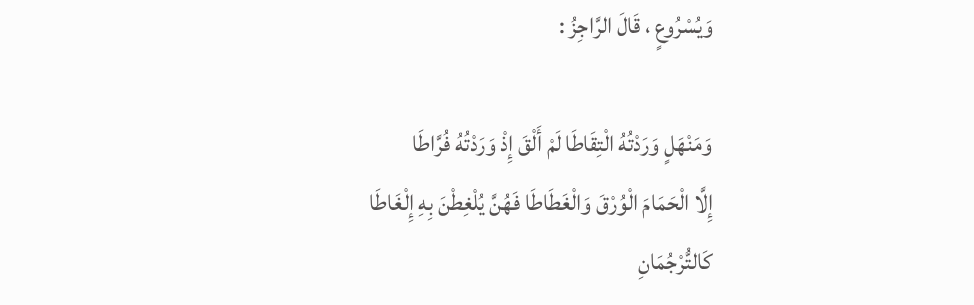وَيُسْرُوعٍ ، قَالَ الرَّاجِزُ :

وَمَنْهَلٍ وَرَدْتُهُ الْتِقَاطَا لَمْ أَلْقَ إِذْ وَرَدْتُهُ فُرَّاطَا
إِلَّا الْحَمَامَ الْوُرْقَ وَالْغَطَاطَا فَهُنَّ يُلْغِطْنَ بِهِ إِلْغَاطَا
كَالتُّرْجُمَانِ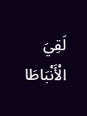لَقِيَ الْأَنْبَاطَا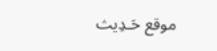موقع حَـدِيث